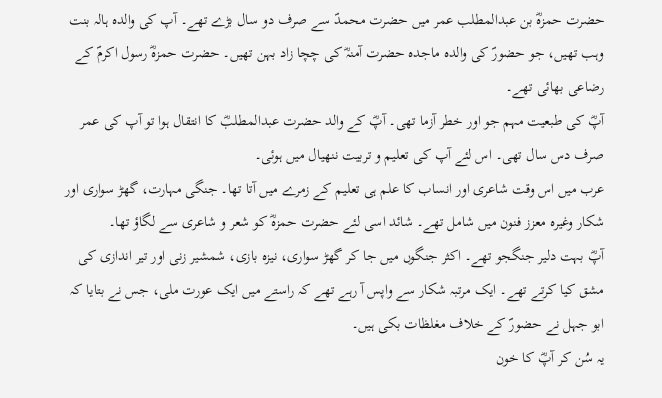حضرت حمزہؓ بن عبدالمطلب عمر میں حضرت محمدؐ سے صرف دو سال بڑے تھے۔ آپ کی والدہ ہالہ بنت وہب تھیں، جو حضورؐ کی والدہ ماجدہ حضرت آمنہؓ کی چچا زاد بہن تھیں۔ حضرت حمزہؓ رسول اکرمؐ کے رضاعی بھائی تھے۔
آپؓ کی طبعیت مہم جو اور خطر آزما تھی۔ آپؓ کے والد حضرت عبدالمطلبؓ کا انتقال ہوا تو آپ کی عمر صرف دس سال تھی۔ اس لئے آپ کی تعلیم و تربیت ننھیال میں ہوئی۔
عرب میں اس وقت شاعری اور انساب کا علم ہی تعلیم کے زمرے میں آتا تھا۔ جنگی مہارت، گھڑ سواری اور شکار وغیرہ معزز فنون میں شامل تھے۔ شائد اسی لئے حضرت حمزہؓ کو شعر و شاعری سے لگاؤ تھا۔
آپؓ بہت دلیر جنگجو تھے۔ اکثر جنگوں میں جا کر گھڑ سواری، نیزہ بازی، شمشیر زنی اور تیر اندازی کی مشق کیا کرتے تھے۔ ایک مرتبہ شکار سے واپس آ رہے تھے کہ راستے میں ایک عورت ملی، جس نے بتایا کہ ابو جہل نے حضورؐ کے خلاف مغلظات بکی ہیں۔
یہ سُن کر آپؓ کا خون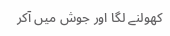کھولنے لگا اور جوش میں آکر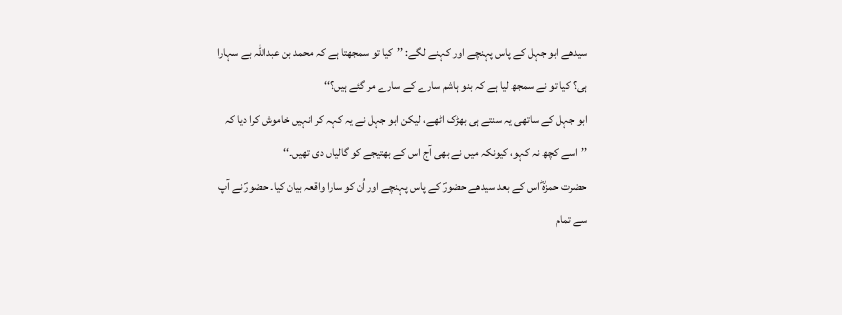سیدھے ابو جہل کے پاس پہنچے اور کہنے لگے: ’’کیا تو سمجھتا ہے کہ محمد بن عبداللہ بے سہارا ہی؟ کیا تو نے سمجھ لیا ہے کہ بنو ہاشم سارے کے سارے مر گئے ہیں؟‘‘
ابو جہل کے ساتھی یہ سنتے ہی بھڑک اٹھے، لیکن ابو جہل نے یہ کہہ کر انہیں خاموش کرا دیا کہ ’’اسے کچھ نہ کہو، کیونکہ میں نے بھی آج اس کے بھتیجے کو گالیاں دی تھیں۔‘‘
حضرت حمزہؓ اس کے بعد سیدھے حضورؐ کے پاس پہنچے اور اُن کو سارا واقعہ بیان کیا۔ حضورؐ نے آپ سے تمام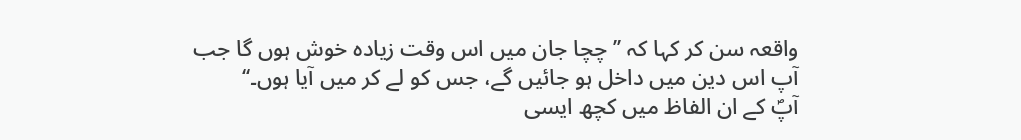واقعہ سن کر کہا کہ ’’چچا جان میں اس وقت زیادہ خوش ہوں گا جب آپ اس دین میں داخل ہو جائیں گے، جس کو لے کر میں آیا ہوں۔‘‘
آپؐ کے ان الفاظ میں کچھ ایسی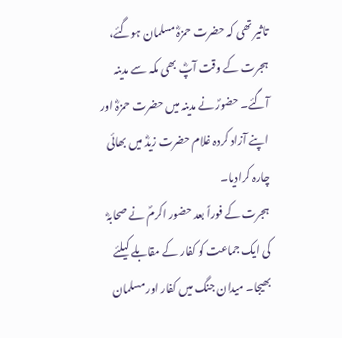تاثیر تھی کہ حضرت حمزہؓ مسلمان ہوگئے، ہجرت کے وقت آپؓ بھی مکہ سے مدینہ آگئے۔ حضورؐ نے مدینہ میں حضرت حمزہؓ اور اپنے آزاد کردہ غلام حضرت زیدؓ میں بھائی چارہ کرادیا۔
ہجرت کے فوراً بعد حضور اکرمؐ نے صحابہؓ کی ایک جماعت کو کفار کے مقابلے کیلئے بھیجا۔ میدان جنگ میں کفار اور مسلمان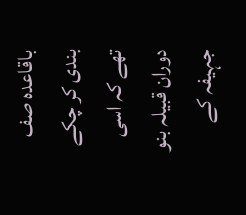باقاعدہ صف بندی کر چکے تھے کہ اسی دوران قبیلہ بنو جہیفہ کے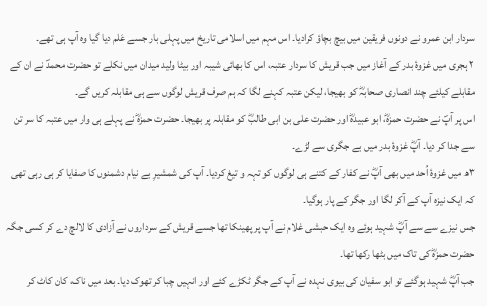سردار ابن عمرو نے دونوں فریقین میں بیچ بچاؤ کرادیا۔ اس مہم میں اسلامی تاریخ میں پہلی بار جسے عَلم دیا گیا وہ آپ ہی تھے۔
۲ ہجری میں غزوۂ بدر کے آغاز میں جب قریش کا سردار عتبہ، اس کا بھائی شیبہ اور بیٹا ولید میدان میں نکلے تو حضرت محمدؐ نے ان کے مقابلے کیلئے چند انصاری صحابہؓ کو بھیجا، لیکن عتبہ کہنے لگا کہ ہم صرف قریش لوگوں سے ہی مقابلہ کریں گے۔
اس پر آپؐ نے حضرت حمزہؓ، ابو عبیدہؓ اور حضرت علی بن ابی طالبؓ کو مقابلہ پر بھیجا۔ حضرت حمزہؓ نے پہلے ہی وار میں عتبہ کا سر تن سے جدا کر دیا۔ آپؓ غزوۂ بدر میں بے جگری سے لڑے۔
۳ھ میں غزوۂ اُحد میں بھی آپؓ نے کفار کے کتنے ہی لوگوں کو تہہ و تیغ کردیا۔ آپ کی شمشیرِ بے نیام دشمنوں کا صفایا کر ہی رہی تھی کہ ایک نیزہ آپ کے آکر لگا اور جگر کے پار ہوگیا۔
جس نیزے سے سے آپؓ شہید ہوئے وہ ایک حبشی غلام نے آپ پر پھینکا تھا جسے قریش کے سرداروں نے آزادی کا لالچ دے کر کسی جگہ حضرت حمزہؓ کی تاک میں بٹھا رکھا تھا۔
جب آپؓ شہید ہوگئے تو ابو سفیان کی بیوی نہدہ نے آپ کے جگر ٹکڑے کئے اور انہیں چبا کر تھوک دیا۔ بعد میں ناک، کان کاٹ کر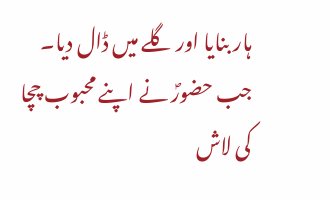ہار بنایا اور گلے میں ڈال دیا۔
جب حضورؐ نے اپنے محبوب چچا کی لاش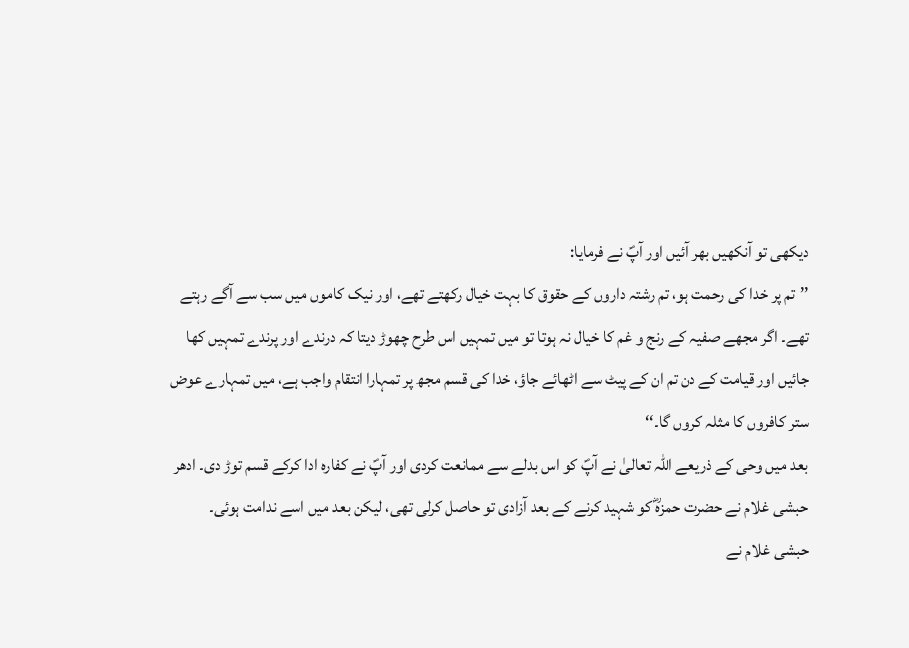دیکھی تو آنکھیں بھر آئیں اور آپؐ نے فرمایا:
’’تم پر خدا کی رحمت ہو، تم رشتہ داروں کے حقوق کا بہت خیال رکھتے تھے، اور نیک کاموں میں سب سے آگے رہتے تھے۔ اگر مجھے صفیہ کے رنج و غم کا خیال نہ ہوتا تو میں تمہیں اس طرح چھوڑ دیتا کہ درندے اور پرندے تمہیں کھا جائیں اور قیامت کے دن تم ان کے پیٹ سے اٹھائے جاؤ، خدا کی قسم مجھ پر تمہارا انتقام واجب ہے، میں تمہارے عوض ستر کافروں کا مثلہ کروں گا۔‘‘
بعد میں وحی کے ذریعے اللہ تعالیٰ نے آپؐ کو اس بدلے سے ممانعت کردی اور آپؐ نے کفارہ ادا کرکے قسم توڑ دی۔ ادھر حبشی غلام نے حضرت حمزہؓ کو شہید کرنے کے بعد آزادی تو حاصل کرلی تھی، لیکن بعد میں اسے ندامت ہوئی۔
حبشی غلام نے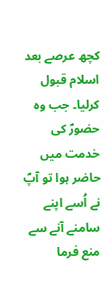کچھ عرصے بعد اسلام قبول کرلیا۔ جب وہ حضورؐ کی خدمت میں حاضر ہوا تو آپؐ نے اُسے اپنے سامنے آنے سے منع فرما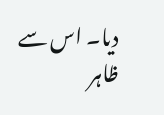دیا۔ اس سے ظاہر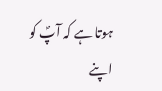ہوتا ہے کہ آپؐ کو اپنے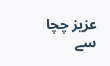عزیز چچا سے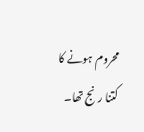محروم ہونے کا کتنا رنج تھا۔